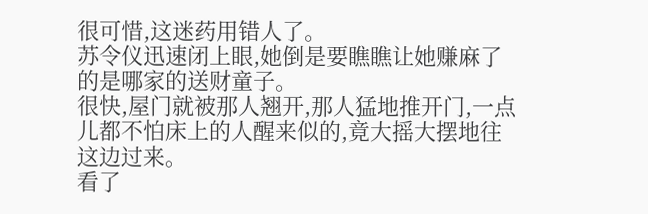很可惜,这迷药用错人了。
苏令仪迅速闭上眼,她倒是要瞧瞧让她赚麻了的是哪家的送财童子。
很快,屋门就被那人翘开,那人猛地推开门,一点儿都不怕床上的人醒来似的,竟大摇大摆地往这边过来。
看了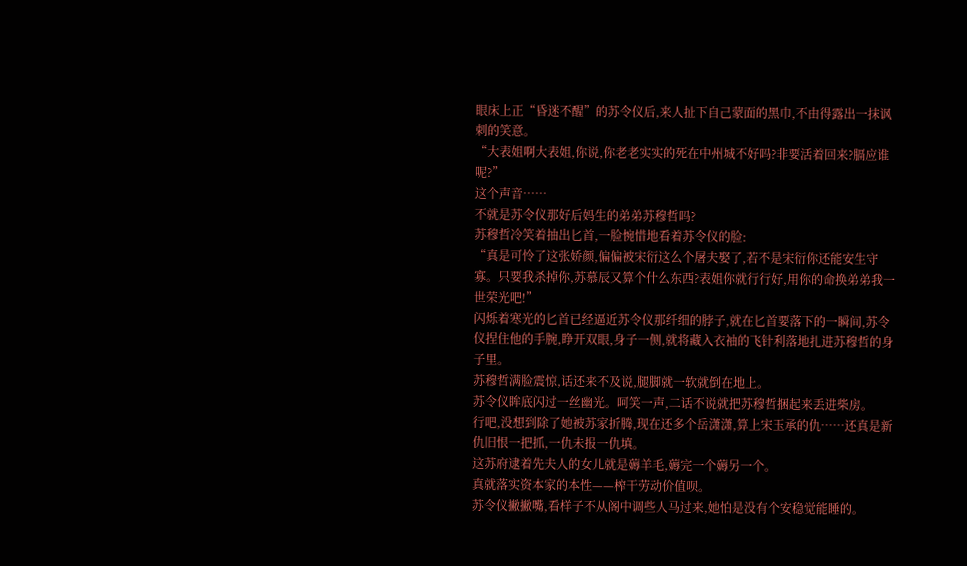眼床上正“昏迷不醒”的苏令仪后,来人扯下自己蒙面的黑巾,不由得露出一抹讽刺的笑意。
“大表姐啊大表姐,你说,你老老实实的死在中州城不好吗?非要活着回来?膈应谁呢?”
这个声音……
不就是苏令仪那好后妈生的弟弟苏穆哲吗?
苏穆哲冷笑着抽出匕首,一脸惋惜地看着苏令仪的脸:
“真是可怜了这张娇颜,偏偏被宋衍这么个屠夫娶了,若不是宋衍你还能安生守寡。只要我杀掉你,苏慕辰又算个什么东西?表姐你就行行好,用你的命换弟弟我一世荣光吧!”
闪烁着寒光的匕首已经逼近苏令仪那纤细的脖子,就在匕首要落下的一瞬间,苏令仪捏住他的手腕,睁开双眼,身子一侧,就将藏入衣袖的飞针利落地扎进苏穆哲的身子里。
苏穆哲满脸震惊,话还来不及说,腿脚就一软就倒在地上。
苏令仪眸底闪过一丝幽光。呵笑一声,二话不说就把苏穆哲捆起来丢进柴房。
行吧,没想到除了她被苏家折腾,现在还多个岳潇潇,算上宋玉承的仇……还真是新仇旧恨一把抓,一仇未报一仇填。
这苏府逮着先夫人的女儿就是薅羊毛,薅完一个薅另一个。
真就落实资本家的本性——榨干劳动价值呗。
苏令仪撇撇嘴,看样子不从阁中调些人马过来,她怕是没有个安稳觉能睡的。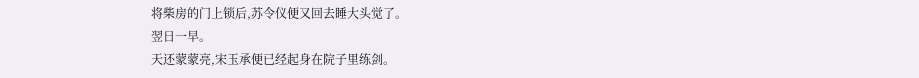将柴房的门上锁后,苏令仪便又回去睡大头觉了。
翌日一早。
天还蒙蒙亮,宋玉承便已经起身在院子里练剑。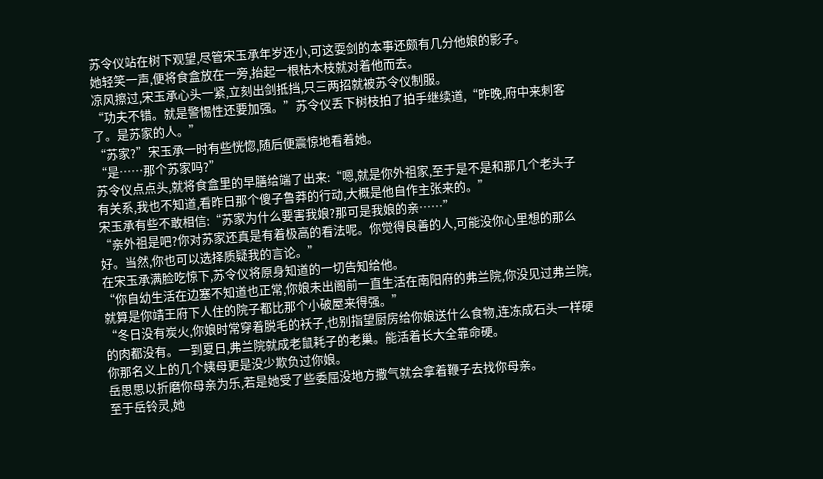苏令仪站在树下观望,尽管宋玉承年岁还小,可这耍剑的本事还颇有几分他娘的影子。
她轻笑一声,便将食盒放在一旁,抬起一根枯木枝就对着他而去。
凉风擦过,宋玉承心头一紧,立刻出剑抵挡,只三两招就被苏令仪制服。
“功夫不错。就是警惕性还要加强。”苏令仪丢下树枝拍了拍手继续道,“昨晚,府中来刺客了。是苏家的人。”
“苏家?”宋玉承一时有些恍惚,随后便震惊地看着她。
“是……那个苏家吗?”
苏令仪点点头,就将食盒里的早膳给端了出来:“嗯,就是你外祖家,至于是不是和那几个老头子有关系,我也不知道,看昨日那个傻子鲁莽的行动,大概是他自作主张来的。”
宋玉承有些不敢相信:“苏家为什么要害我娘?那可是我娘的亲……”
“亲外祖是吧?你对苏家还真是有着极高的看法呢。你觉得良善的人,可能没你心里想的那么好。当然,你也可以选择质疑我的言论。”
在宋玉承满脸吃惊下,苏令仪将原身知道的一切告知给他。
“你自幼生活在边塞不知道也正常,你娘未出阁前一直生活在南阳府的弗兰院,你没见过弗兰院,就算是你靖王府下人住的院子都比那个小破屋来得强。”
“冬日没有炭火,你娘时常穿着脱毛的袄子,也别指望厨房给你娘送什么食物,连冻成石头一样硬的肉都没有。一到夏日,弗兰院就成老鼠耗子的老巢。能活着长大全靠命硬。
你那名义上的几个姨母更是没少欺负过你娘。
岳思思以折磨你母亲为乐,若是她受了些委屈没地方撒气就会拿着鞭子去找你母亲。
至于岳铃灵,她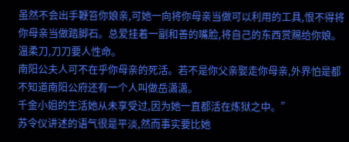虽然不会出手鞭笞你娘亲,可她一向将你母亲当做可以利用的工具,恨不得将你母亲当做踏脚石。总爱挂着一副和善的嘴脸,将自己的东西赏赐给你娘。
温柔刀,刀刀要人性命。
南阳公夫人可不在乎你母亲的死活。若不是你父亲娶走你母亲,外界怕是都不知道南阳公府还有一个人叫做岳潇潇。
千金小姐的生活她从未享受过,因为她一直都活在炼狱之中。”
苏令仪讲述的语气很是平淡,然而事实要比她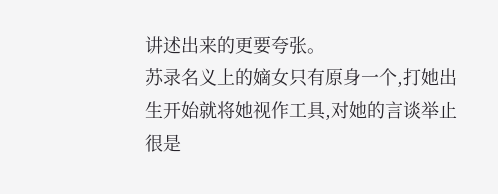讲述出来的更要夸张。
苏录名义上的嫡女只有原身一个,打她出生开始就将她视作工具,对她的言谈举止很是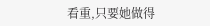看重,只要她做得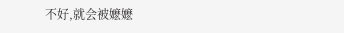不好,就会被嬷嬷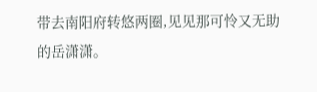带去南阳府转悠两圈,见见那可怜又无助的岳潇潇。